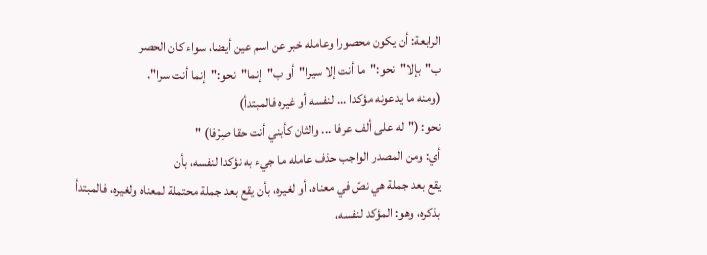الرابعة: أن يكون محصورا وعامله خبر عن اسم عين أيضا، سواء كان الحصر ب"بإلا"نحو:"ما أنت إلا سيرا"أو ب"إنما"نحو:"إنما أنت سرا".
(ومنه ما يدعونه مؤكدا ... لنفسه أو غيره فالمبتدأ)
نحو: ("له على ألف عرفا ... والثان كأبني أنت حقا صِرْفا) "
أي: ومن المصدر الواجب حذف عامله ما جيء به نؤكدا لنفسه، بأن
يقع بعد جملة هي نصّ في معناه، أو لغيره، بأن يقع بعد جملة محتملة لمعناه ولغيره، فالمبتدأ بذكره، وهو: المؤكد لنفسه،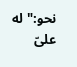نحو:"له علىّ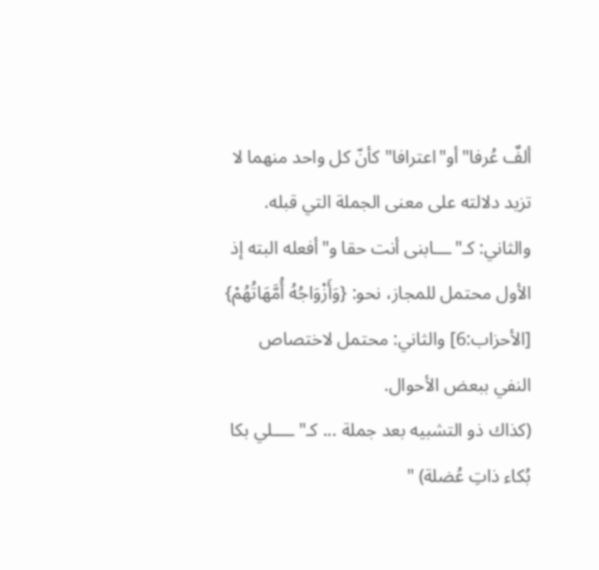ألفٌ عُرفا"أو"اعترافا"كأنّ كل واحد منهما لا تزيد دلالته على معنى الجملة التي قبله.
والثاني: كـ"ـــابنى أنت حقا و"أفعله البته إذ الأول محتمل للمجاز، نحو: {وَأَزْوَاجُهُ أُمَّهَاتُهُمْ} [الأحزاب:6] والثاني: محتمل لاختصاص النفي ببعض الأحوال.
(كذاك ذو التشبيه بعد جملة ... كـ"ــــلي بكا بُكاء ذاتِ عُضلة) "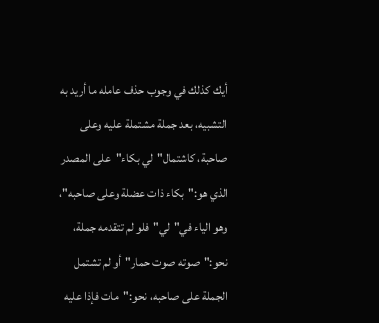أيك كذلك في وجوب حذف عامله ما أريد به التشبيه، بعد جملة مشتملة عليه وعلى صاحبة، كاشتمال"لي بكاء"على المصدر الذي هو:"بكاء ذات عضلة وعلى صاحبه"، وهو الياء في"لي"فلو لم تتقدمه جملة، نحو:"صوته صوت حمار"أو لم تشتمل الجملة على صاحبه، نحو:"مات فإذا عليه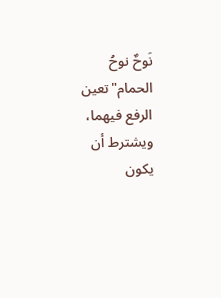نَوحٌ نوحُ الحمام"تعين الرفع فيهما، ويشترط أن يكون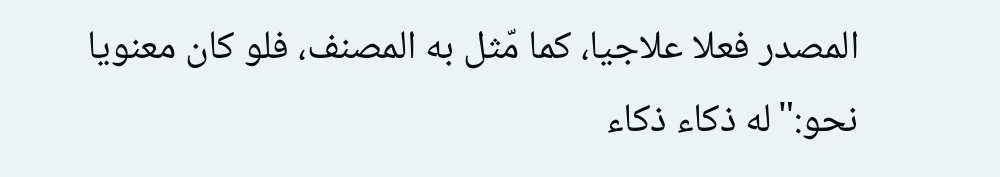المصدر فعلا علاجيا، كما مّثل به المصنف، فلو كان معنويا نحو:"له ذكاء ذكاء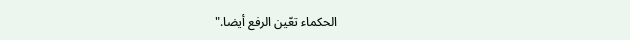الحكماء تعّين الرفع أيضا."